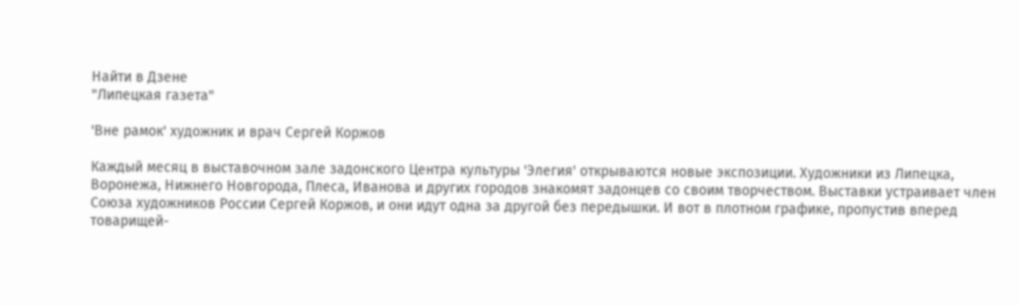Найти в Дзене
"Липецкая газета"

'Вне рамок' художник и врач Сергей Коржов

Каждый месяц в выставочном зале задонского Центра культуры 'Элегия' открываются новые экспозиции. Художники из Липецка, Воронежа, Нижнего Новгорода, Плеса, Иванова и других городов знакомят задонцев со своим творчеством. Выставки устраивает член Союза художников России Сергей Коржов, и они идут одна за другой без передышки. И вот в плотном графике, пропустив вперед товарищей-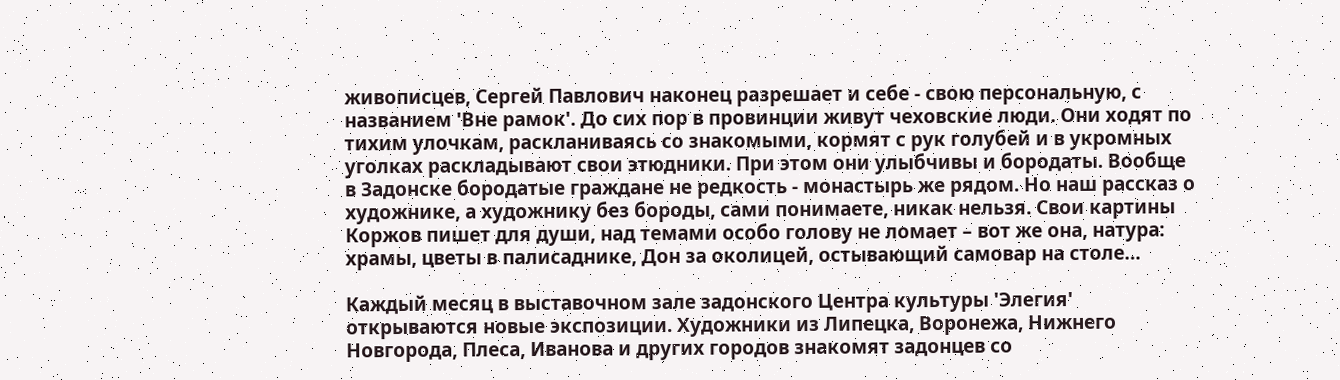живописцев, Сергей Павлович наконец разрешает и себе - свою персональную, с названием 'Вне рамок'. До сих пор в провинции живут чеховские люди. Они ходят по тихим улочкам, раскланиваясь со знакомыми, кормят с рук голубей и в укромных уголках раскладывают свои этюдники. При этом они улыбчивы и бородаты. Вообще в Задонске бородатые граждане не редкость - монастырь же рядом. Но наш рассказ о художнике, а художнику без бороды, сами понимаете, никак нельзя. Свои картины Коржов пишет для души, над темами особо голову не ломает – вот же она, натура: храмы, цветы в палисаднике, Дон за околицей, остывающий самовар на столе…

Каждый месяц в выставочном зале задонского Центра культуры 'Элегия' открываются новые экспозиции. Художники из Липецка, Воронежа, Нижнего Новгорода, Плеса, Иванова и других городов знакомят задонцев со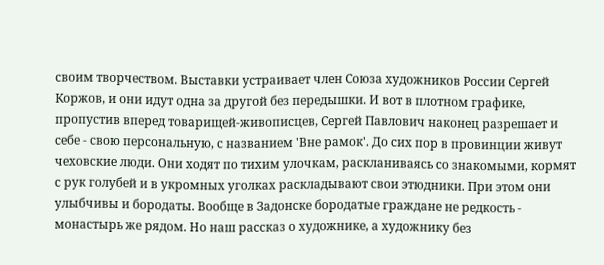своим творчеством. Выставки устраивает член Союза художников России Сергей Коржов, и они идут одна за другой без передышки. И вот в плотном графике, пропустив вперед товарищей-живописцев, Сергей Павлович наконец разрешает и себе - свою персональную, с названием 'Вне рамок'. До сих пор в провинции живут чеховские люди. Они ходят по тихим улочкам, раскланиваясь со знакомыми, кормят с рук голубей и в укромных уголках раскладывают свои этюдники. При этом они улыбчивы и бородаты. Вообще в Задонске бородатые граждане не редкость - монастырь же рядом. Но наш рассказ о художнике, а художнику без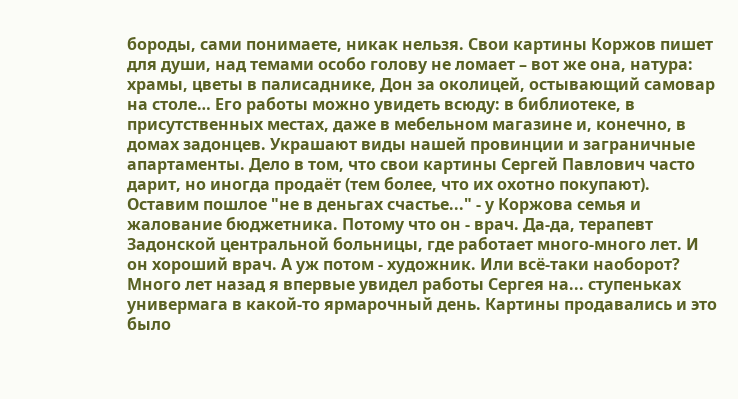бороды, сами понимаете, никак нельзя. Свои картины Коржов пишет для души, над темами особо голову не ломает – вот же она, натура: храмы, цветы в палисаднике, Дон за околицей, остывающий самовар на столе… Его работы можно увидеть всюду: в библиотеке, в присутственных местах, даже в мебельном магазине и, конечно, в домах задонцев. Украшают виды нашей провинции и заграничные апартаменты. Дело в том, что свои картины Сергей Павлович часто дарит, но иногда продаёт (тем более, что их охотно покупают). Оставим пошлое "не в деньгах счастье..." - у Коржова семья и жалование бюджетника. Потому что он - врач. Да-да, терапевт Задонской центральной больницы, где работает много-много лет. И он хороший врач. А уж потом - художник. Или всё-таки наоборот? Много лет назад я впервые увидел работы Сергея на... ступеньках универмага в какой-то ярмарочный день. Картины продавались и это было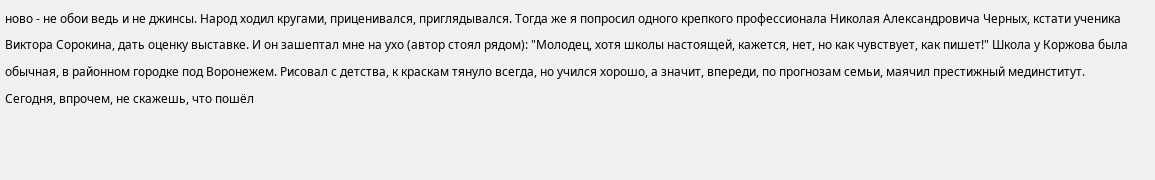ново - не обои ведь и не джинсы. Народ ходил кругами, приценивался, приглядывался. Тогда же я попросил одного крепкого профессионала Николая Александровича Черных, кстати ученика Виктора Сорокина, дать оценку выставке. И он зашептал мне на ухо (автор стоял рядом): "Молодец, хотя школы настоящей, кажется, нет, но как чувствует, как пишет!" Школа у Коржова была обычная, в районном городке под Воронежем. Рисовал с детства, к краскам тянуло всегда, но учился хорошо, а значит, впереди, по прогнозам семьи, маячил престижный мединститут. Сегодня, впрочем, не скажешь, что пошёл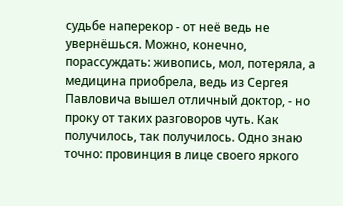судьбе наперекор - от неё ведь не увернёшься. Можно, конечно, порассуждать: живопись, мол, потеряла, а медицина приобрела, ведь из Сергея Павловича вышел отличный доктор, - но проку от таких разговоров чуть. Как получилось, так получилось. Одно знаю точно: провинция в лице своего яркого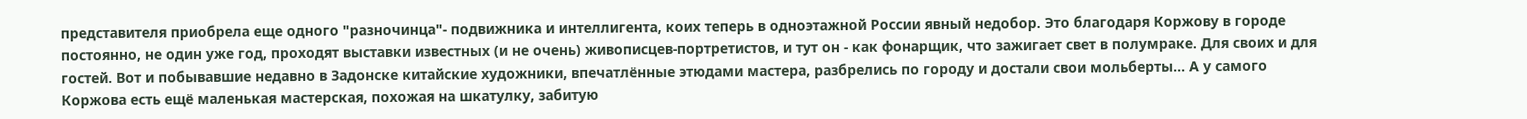представителя приобрела еще одного "разночинца"- подвижника и интеллигента, коих теперь в одноэтажной России явный недобор. Это благодаря Коржову в городе постоянно, не один уже год, проходят выставки известных (и не очень) живописцев-портретистов, и тут он - как фонарщик, что зажигает свет в полумраке. Для своих и для гостей. Вот и побывавшие недавно в Задонске китайские художники, впечатлённые этюдами мастера, разбрелись по городу и достали свои мольберты… А у самого Коржова есть ещё маленькая мастерская, похожая на шкатулку, забитую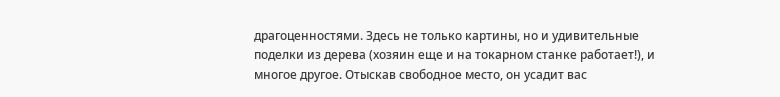драгоценностями. Здесь не только картины, но и удивительные поделки из дерева (хозяин еще и на токарном станке работает!), и многое другое. Отыскав свободное место, он усадит вас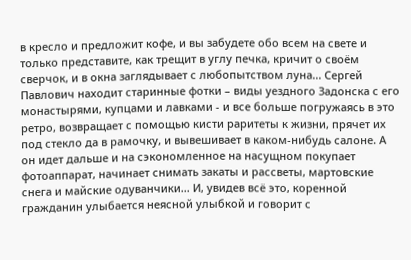в кресло и предложит кофе, и вы забудете обо всем на свете и только представите, как трещит в углу печка, кричит о своём сверчок, и в окна заглядывает с любопытством луна... Сергей Павлович находит старинные фотки – виды уездного Задонска с его монастырями, купцами и лавками - и все больше погружаясь в это ретро, возвращает с помощью кисти раритеты к жизни, прячет их под стекло да в рамочку, и вывешивает в каком-нибудь салоне. А он идет дальше и на сэкономленное на насущном покупает фотоаппарат, начинает снимать закаты и рассветы, мартовские снега и майские одуванчики... И, увидев всё это, коренной гражданин улыбается неясной улыбкой и говорит с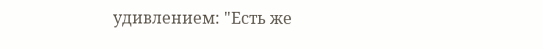удивлением: "Есть же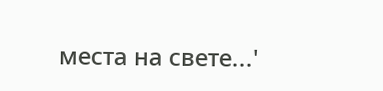места на свете...'